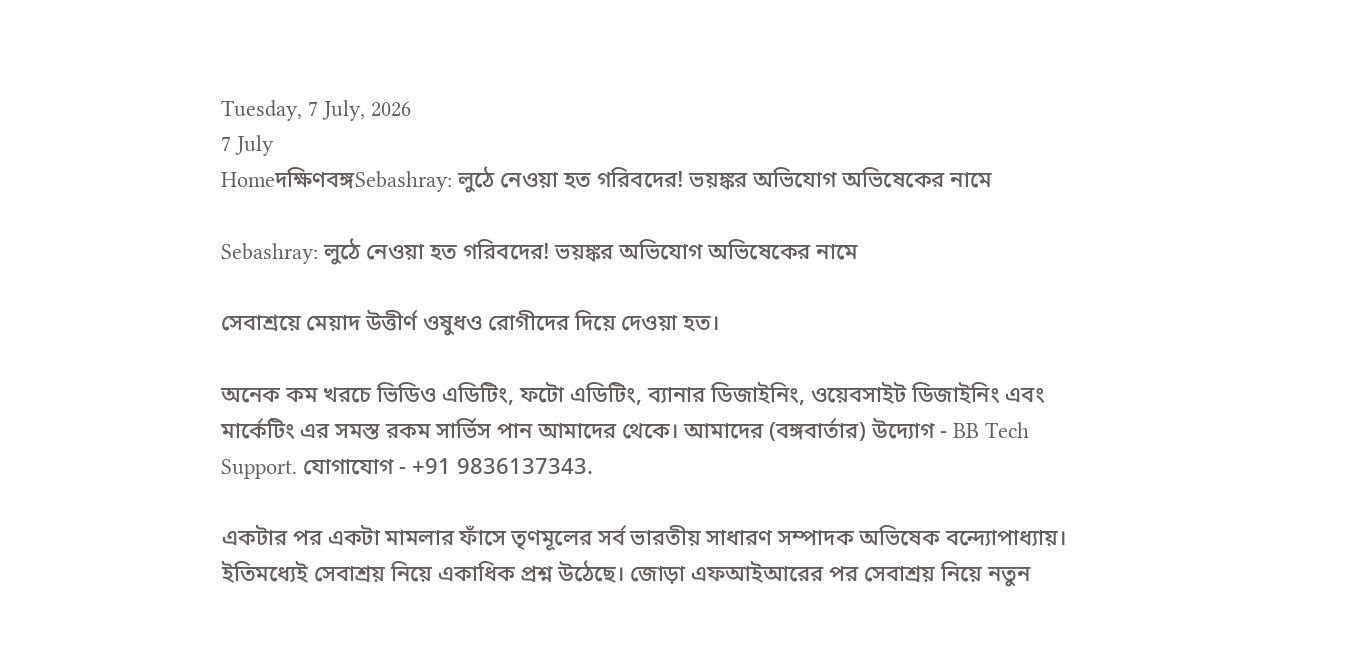Tuesday, 7 July, 2026
7 July
Homeদক্ষিণবঙ্গSebashray: লুঠে নেওয়া হত গরিবদের! ভয়ঙ্কর অভিযোগ অভিষেকের নামে

Sebashray: লুঠে নেওয়া হত গরিবদের! ভয়ঙ্কর অভিযোগ অভিষেকের নামে

সেবাশ্রয়ে মেয়াদ উত্তীর্ণ ওষুধও রোগীদের দিয়ে দেওয়া হত।

অনেক কম খরচে ভিডিও এডিটিং, ফটো এডিটিং, ব্যানার ডিজাইনিং, ওয়েবসাইট ডিজাইনিং এবং মার্কেটিং এর সমস্ত রকম সার্ভিস পান আমাদের থেকে। আমাদের (বঙ্গবার্তার) উদ্যোগ - BB Tech Support. যোগাযোগ - +91 9836137343.

একটার পর একটা মামলার ফাঁসে তৃণমূলের সর্ব ভারতীয় সাধারণ সম্পাদক অভিষেক বন্দ্যোপাধ্যায়। ইতিমধ্যেই সেবাশ্রয় নিয়ে একাধিক প্রশ্ন উঠেছে। জোড়া এফআইআরের পর সেবাশ্রয় নিয়ে নতুন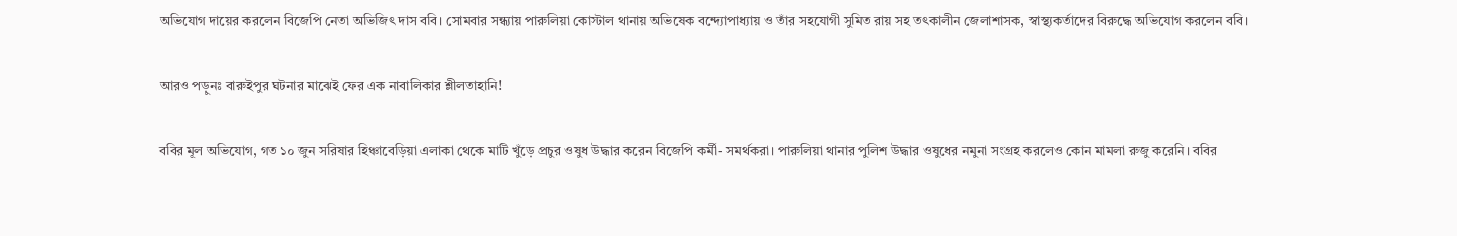অভিযোগ দায়ের করলেন বিজেপি নেতা অভিজিৎ দাস ববি। সোমবার সন্ধ্যায় পারুলিয়া কোস্টাল থানায় অভিষেক বন্দ্যোপাধ্যায় ও তাঁর সহযোগী সুমিত রায় সহ তৎকালীন জেলাশাসক, স্বাস্থ্যকর্তাদের বিরুদ্ধে অভিযোগ করলেন ববি।

আরও পড়ুনঃ বারুইপুর ঘটনার মাঝেই ফের এক নাবালিকার শ্লীলতাহানি!

ববির মূল অভিযোগ, গত ১০ জুন সরিষার হিঞ্চাবেড়িয়া এলাকা থেকে মাটি খুঁড়ে প্রচুর ওষুধ উদ্ধার করেন বিজেপি কর্মী- সমর্থকরা। পারুলিয়া থানার পুলিশ উদ্ধার ওষুধের নমুনা সংগ্রহ করলেও কোন মামলা রুজু করেনি। ববির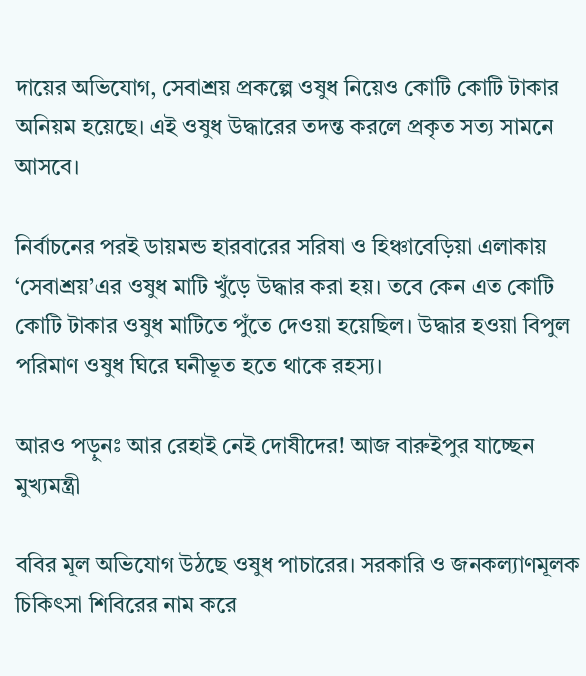দায়ের অভিযোগ, সেবাশ্রয় প্রকল্পে ওষুধ নিয়েও কোটি কোটি টাকার অনিয়ম হয়েছে। এই ওষুধ উদ্ধারের তদন্ত করলে প্রকৃত সত্য সামনে আসবে।

নির্বাচনের পরই ডায়মন্ড হারবারের সরিষা ও হিঞ্চাবেড়িয়া এলাকায় ‘সেবাশ্রয়’এর ওষুধ মাটি খুঁড়ে উদ্ধার করা হয়। তবে কেন এত কোটি কোটি টাকার ওষুধ মাটিতে পুঁতে দেওয়া হয়েছিল। উদ্ধার হওয়া বিপুল পরিমাণ ওষুধ ঘিরে ঘনীভূত হতে থাকে রহস্য।

আরও পড়ুনঃ আর রেহাই নেই দোষীদের! আজ বারুইপুর যাচ্ছেন মুখ্যমন্ত্রী

ববির মূল অভিযোগ উঠছে ওষুধ পাচারের। সরকারি ও জনকল্যাণমূলক চিকিৎসা শিবিরের নাম করে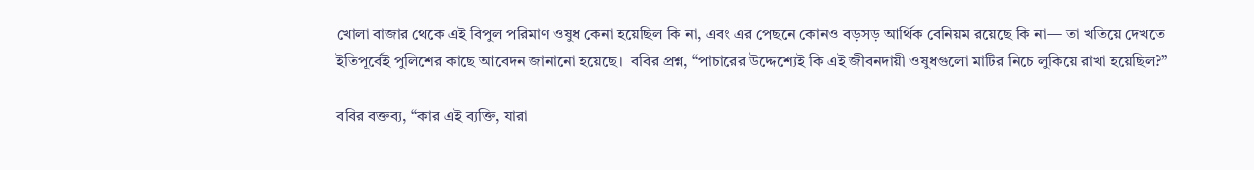খোলা বাজার থেকে এই বিপুল পরিমাণ ওষুধ কেনা হয়েছিল কি না, এবং এর পেছনে কোনও বড়সড় আর্থিক বেনিয়ম রয়েছে কি না— তা খতিয়ে দেখতে ইতিপূর্বেই পুলিশের কাছে আবেদন জানানো হয়েছে।  ববির প্রশ্ন, “পাচারের উদ্দেশ্যেই কি এই জীবনদায়ী ওষুধগুলো মাটির নিচে লুকিয়ে রাখা হয়েছিল?”

ববির বক্তব্য, “কার এই ব্যক্তি, যারা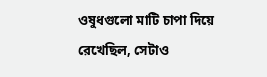ওষুধগুলো মাটি চাপা দিয়ে রেখেছিল, সেটাও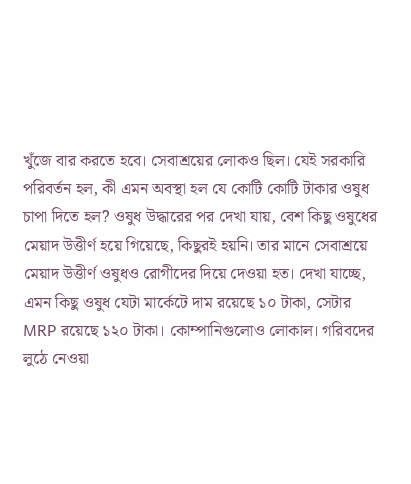খুঁজে বার করতে হবে। সেবাশ্রয়ের লোকও ছিল। যেই সরকারি পরিবর্তন হল, কী এমন অবস্থা হল যে কোটি কোটি টাকার ওষুধ চাপা দিতে হল? ওষুধ উদ্ধারের পর দেখা যায়, বেশ কিছু ওষুধের মেয়াদ উত্তীর্ণ হয়ে গিয়েছে, কিছুরই হয়নি। তার মানে সেবাশ্রয়ে মেয়াদ উত্তীর্ণ ওষুধও রোগীদের দিয়ে দেওয়া হত। দেখা যাচ্ছে, এমন কিছু ওষুধ যেটা মার্কেটে দাম রয়েছে ১০ টাকা, সেটার MRP রয়েছে ১২০ টাকা। কোম্পানিগুলোও লোকাল। গরিবদের লুঠে নেওয়া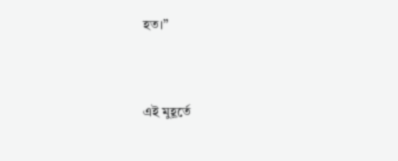হত।”



এই মুহূর্তে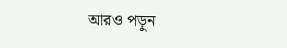আরও পড়ুন